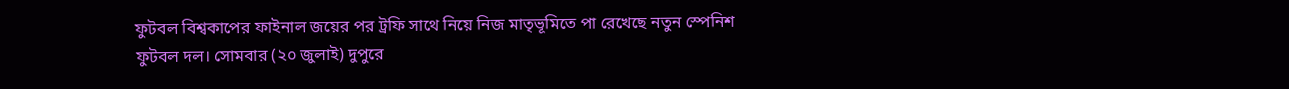ফুটবল বিশ্বকাপের ফাইনাল জয়ের পর ট্রফি সাথে নিয়ে নিজ মাতৃভূমিতে পা রেখেছে নতুন স্পেনিশ ফুটবল দল। সোমবার (২০ জুলাই) দুপুরে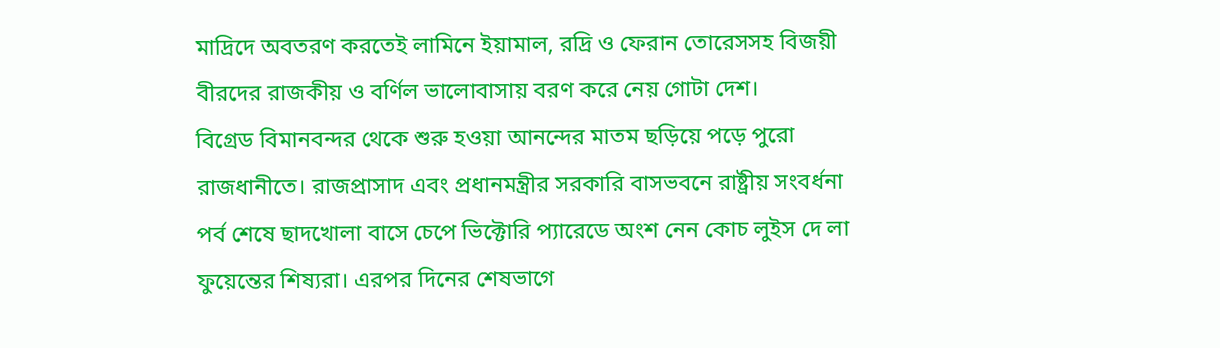মাদ্রিদে অবতরণ করতেই লামিনে ইয়ামাল, রদ্রি ও ফেরান তোরেসসহ বিজয়ী বীরদের রাজকীয় ও বর্ণিল ভালোবাসায় বরণ করে নেয় গোটা দেশ।
বিগ্রেড বিমানবন্দর থেকে শুরু হওয়া আনন্দের মাতম ছড়িয়ে পড়ে পুরো রাজধানীতে। রাজপ্রাসাদ এবং প্রধানমন্ত্রীর সরকারি বাসভবনে রাষ্ট্রীয় সংবর্ধনা পর্ব শেষে ছাদখোলা বাসে চেপে ভিক্টোরি প্যারেডে অংশ নেন কোচ লুইস দে লা ফুয়েন্তের শিষ্যরা। এরপর দিনের শেষভাগে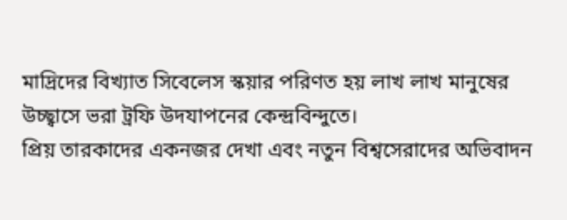মাদ্রিদের বিখ্যাত সিবেলেস স্কয়ার পরিণত হয় লাখ লাখ মানুষের উচ্ছ্বাসে ভরা ট্রফি উদযাপনের কেন্দ্রবিন্দুতে।
প্রিয় তারকাদের একনজর দেখা এবং নতুন বিশ্বসেরাদের অভিবাদন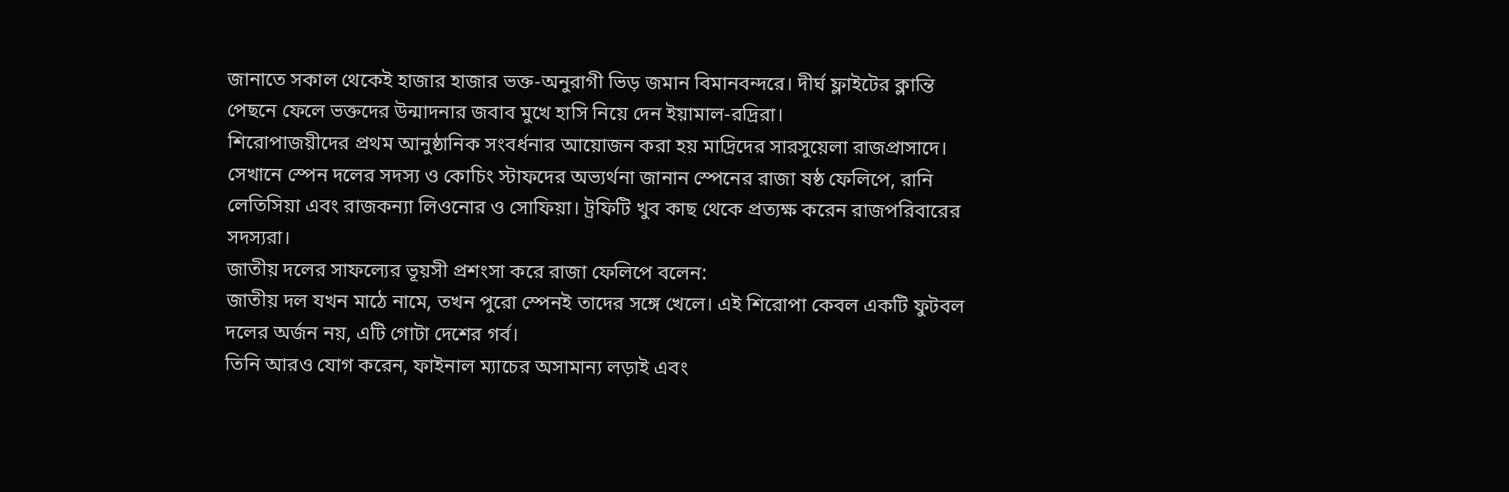জানাতে সকাল থেকেই হাজার হাজার ভক্ত-অনুরাগী ভিড় জমান বিমানবন্দরে। দীর্ঘ ফ্লাইটের ক্লান্তি পেছনে ফেলে ভক্তদের উন্মাদনার জবাব মুখে হাসি নিয়ে দেন ইয়ামাল-রদ্রিরা।
শিরোপাজয়ীদের প্রথম আনুষ্ঠানিক সংবর্ধনার আয়োজন করা হয় মাদ্রিদের সারসুয়েলা রাজপ্রাসাদে। সেখানে স্পেন দলের সদস্য ও কোচিং স্টাফদের অভ্যর্থনা জানান স্পেনের রাজা ষষ্ঠ ফেলিপে, রানি লেতিসিয়া এবং রাজকন্যা লিওনোর ও সোফিয়া। ট্রফিটি খুব কাছ থেকে প্রত্যক্ষ করেন রাজপরিবারের সদস্যরা।
জাতীয় দলের সাফল্যের ভূয়সী প্রশংসা করে রাজা ফেলিপে বলেন:
জাতীয় দল যখন মাঠে নামে, তখন পুরো স্পেনই তাদের সঙ্গে খেলে। এই শিরোপা কেবল একটি ফুটবল দলের অর্জন নয়, এটি গোটা দেশের গর্ব।
তিনি আরও যোগ করেন, ফাইনাল ম্যাচের অসামান্য লড়াই এবং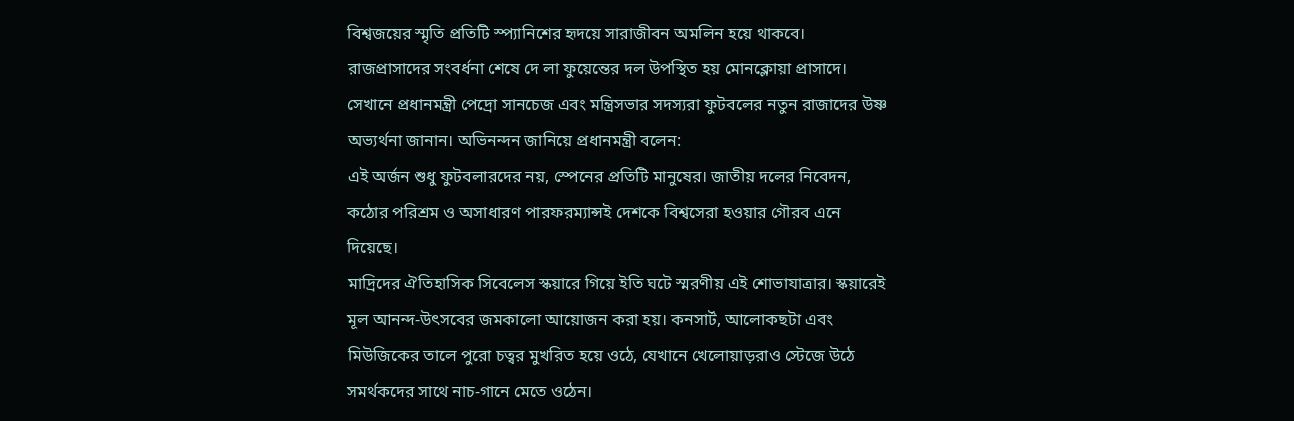বিশ্বজয়ের স্মৃতি প্রতিটি স্প্যানিশের হৃদয়ে সারাজীবন অমলিন হয়ে থাকবে।
রাজপ্রাসাদের সংবর্ধনা শেষে দে লা ফুয়েন্তের দল উপস্থিত হয় মোনক্লোয়া প্রাসাদে। সেখানে প্রধানমন্ত্রী পেদ্রো সানচেজ এবং মন্ত্রিসভার সদস্যরা ফুটবলের নতুন রাজাদের উষ্ণ অভ্যর্থনা জানান। অভিনন্দন জানিয়ে প্রধানমন্ত্রী বলেন:
এই অর্জন শুধু ফুটবলারদের নয়, স্পেনের প্রতিটি মানুষের। জাতীয় দলের নিবেদন, কঠোর পরিশ্রম ও অসাধারণ পারফরম্যান্সই দেশকে বিশ্বসেরা হওয়ার গৌরব এনে দিয়েছে।
মাদ্রিদের ঐতিহাসিক সিবেলেস স্কয়ারে গিয়ে ইতি ঘটে স্মরণীয় এই শোভাযাত্রার। স্কয়ারেই মূল আনন্দ-উৎসবের জমকালো আয়োজন করা হয়। কনসার্ট, আলোকছটা এবং মিউজিকের তালে পুরো চত্বর মুখরিত হয়ে ওঠে, যেখানে খেলোয়াড়রাও স্টেজে উঠে সমর্থকদের সাথে নাচ-গানে মেতে ওঠেন।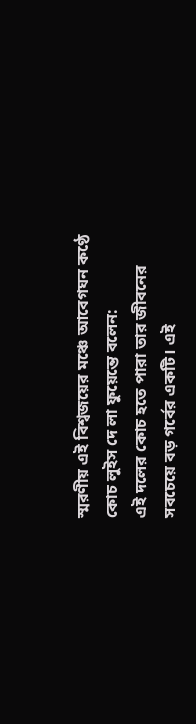স্মরণীয় এই বিশ্বজয়ের মঞ্চে আবেগঘন কণ্ঠে কোচ লুইস দে লা ফুয়েন্তে বলেন:
এই দলের কোচ হতে পারা তার জীবনের সবচেয়ে বড় গর্বের একটি। এই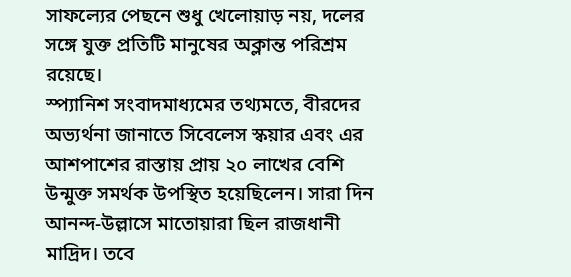সাফল্যের পেছনে শুধু খেলোয়াড় নয়, দলের সঙ্গে যুক্ত প্রতিটি মানুষের অক্লান্ত পরিশ্রম রয়েছে।
স্প্যানিশ সংবাদমাধ্যমের তথ্যমতে, বীরদের অভ্যর্থনা জানাতে সিবেলেস স্কয়ার এবং এর আশপাশের রাস্তায় প্রায় ২০ লাখের বেশি উন্মুক্ত সমর্থক উপস্থিত হয়েছিলেন। সারা দিন আনন্দ-উল্লাসে মাতোয়ারা ছিল রাজধানী মাদ্রিদ। তবে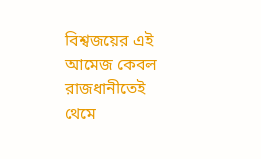বিশ্বজয়ের এই আমেজ কেবল রাজধানীতেই থেমে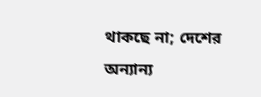থাকছে না; দেশের অন্যান্য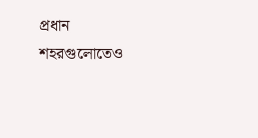প্রধান শহরগুলোতেও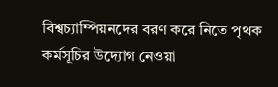বিশ্বচ্যাম্পিয়নদের বরণ করে নিতে পৃথক কর্মসূচির উদ্যোগ নেওয়া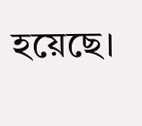হয়েছে।